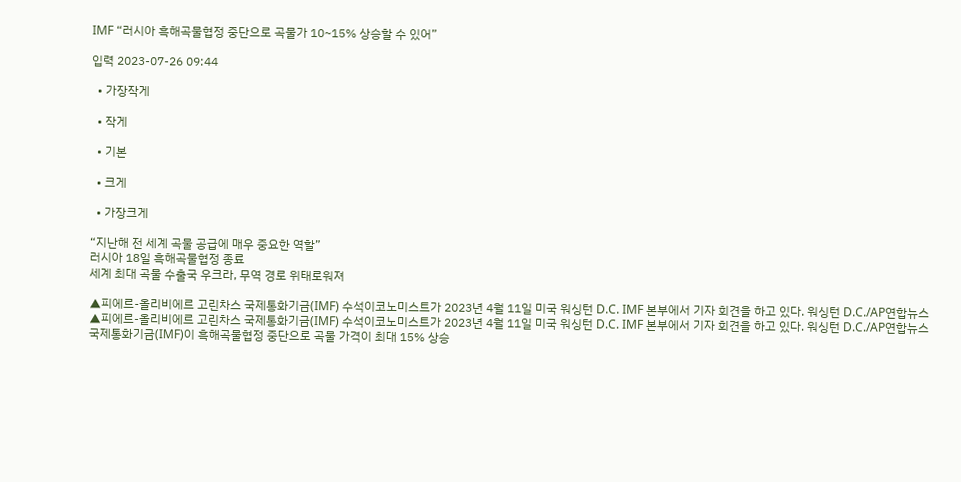IMF “러시아 흑해곡물협정 중단으로 곡물가 10~15% 상승할 수 있어”

입력 2023-07-26 09:44

  • 가장작게

  • 작게

  • 기본

  • 크게

  • 가장크게

“지난해 전 세계 곡물 공급에 매우 중요한 역할”
러시아 18일 흑해곡물협정 종료
세계 최대 곡물 수출국 우크라, 무역 경로 위태로워져

▲피에르-올리비에르 고린차스 국제통화기금(IMF) 수석이코노미스트가 2023년 4월 11일 미국 워싱턴 D.C. IMF 본부에서 기자 회견을 하고 있다. 워싱턴 D.C./AP연합뉴스
▲피에르-올리비에르 고린차스 국제통화기금(IMF) 수석이코노미스트가 2023년 4월 11일 미국 워싱턴 D.C. IMF 본부에서 기자 회견을 하고 있다. 워싱턴 D.C./AP연합뉴스
국제통화기금(IMF)이 흑해곡물협정 중단으로 곡물 가격이 최대 15% 상승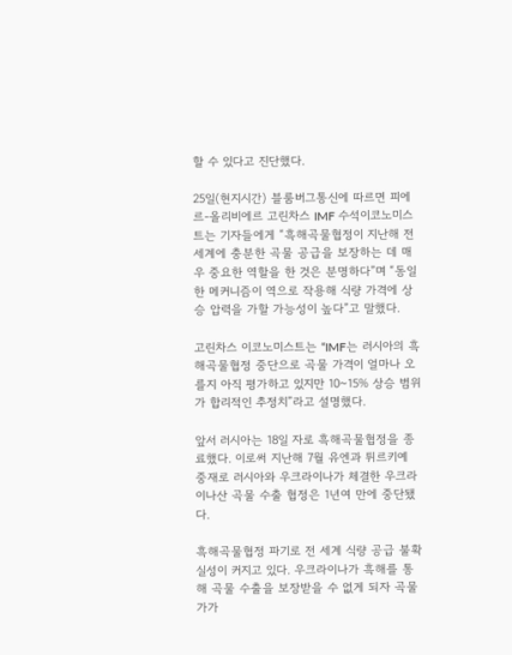할 수 있다고 진단했다.

25일(현지시간) 블룸버그통신에 따르면 피에르-올리비에르 고린차스 IMF 수석이코노미스트는 기자들에게 “흑해곡물협정이 지난해 전 세계에 충분한 곡물 공급을 보장하는 데 매우 중요한 역할을 한 것은 분명하다”며 “동일한 메커니즘이 역으로 작용해 식량 가격에 상승 압력을 가할 가능성이 높다”고 말했다.

고린차스 이코노미스트는 “IMF는 러시아의 흑해곡물협정 중단으로 곡물 가격이 얼마나 오를지 아직 평가하고 있지만 10~15% 상승 범위가 합리적인 추정치”라고 설명했다.

앞서 러시아는 18일 자로 흑해곡물협정을 종료했다. 이로써 지난해 7월 유엔과 튀르키예 중재로 러시아와 우크라이나가 체결한 우크라이나산 곡물 수출 협정은 1년여 만에 중단됐다.

흑해곡물협정 파기로 전 세계 식량 공급 불확실성이 커지고 있다. 우크라이나가 흑해를 통해 곡물 수출을 보장받을 수 없게 되자 곡물가가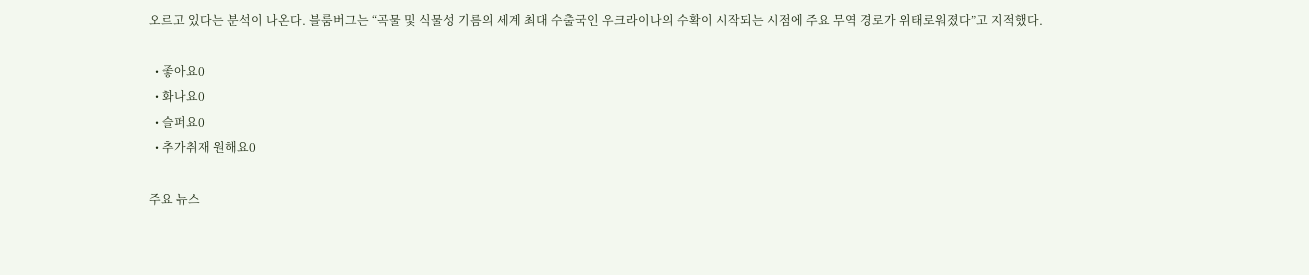오르고 있다는 분석이 나온다. 블룸버그는 “곡물 및 식물성 기름의 세계 최대 수출국인 우크라이나의 수확이 시작되는 시점에 주요 무역 경로가 위태로워졌다”고 지적했다.

  • 좋아요0
  • 화나요0
  • 슬퍼요0
  • 추가취재 원해요0

주요 뉴스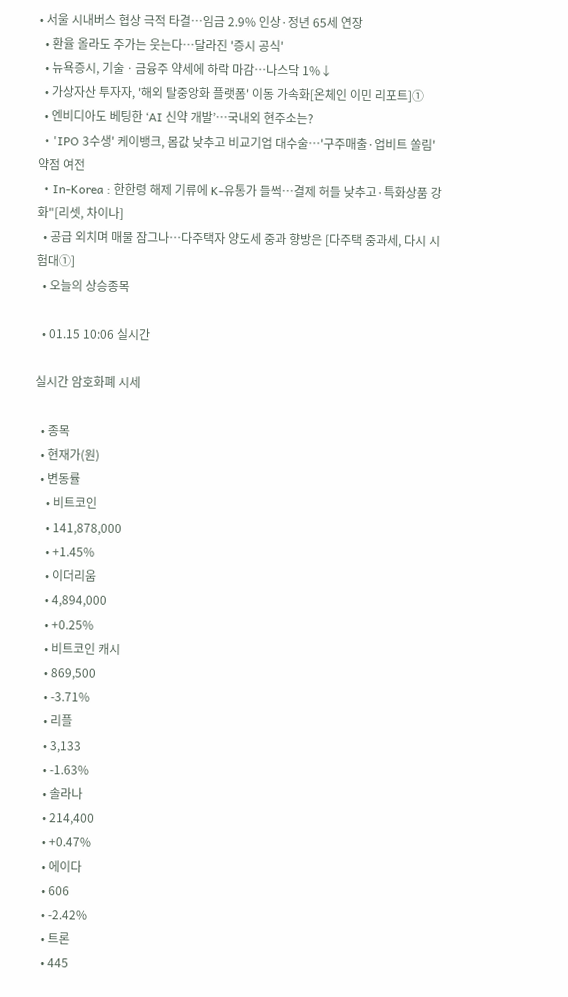• 서울 시내버스 협상 극적 타결⋯임금 2.9% 인상·정년 65세 연장
  • 환율 올라도 주가는 웃는다…달라진 '증시 공식'
  • 뉴욕증시, 기술ㆍ금융주 약세에 하락 마감…나스닥 1%↓
  • 가상자산 투자자, '해외 탈중앙화 플랫폼' 이동 가속화[온체인 이민 리포트]①
  • 엔비디아도 베팅한 ‘AI 신약 개발’…국내외 현주소는?
  • 'IPO 3수생' 케이뱅크, 몸값 낮추고 비교기업 대수술…'구주매출·업비트 쏠림' 약점 여전
  • In-Korea : 한한령 해제 기류에 K-유통가 들썩…결제 허들 낮추고·특화상품 강화"[리셋, 차이나]
  • 공급 외치며 매물 잠그나…다주택자 양도세 중과 향방은 [다주택 중과세, 다시 시험대①]
  • 오늘의 상승종목

  • 01.15 10:06 실시간

실시간 암호화폐 시세

  • 종목
  • 현재가(원)
  • 변동률
    • 비트코인
    • 141,878,000
    • +1.45%
    • 이더리움
    • 4,894,000
    • +0.25%
    • 비트코인 캐시
    • 869,500
    • -3.71%
    • 리플
    • 3,133
    • -1.63%
    • 솔라나
    • 214,400
    • +0.47%
    • 에이다
    • 606
    • -2.42%
    • 트론
    • 445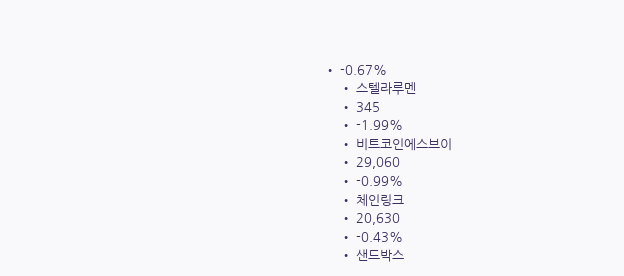• -0.67%
    • 스텔라루멘
    • 345
    • -1.99%
    • 비트코인에스브이
    • 29,060
    • -0.99%
    • 체인링크
    • 20,630
    • -0.43%
    • 샌드박스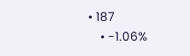• 187
    • -1.06%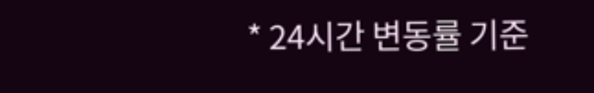* 24시간 변동률 기준